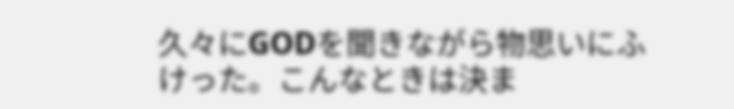久々にGODを聞きながら物思いにふけった。こんなときは決ま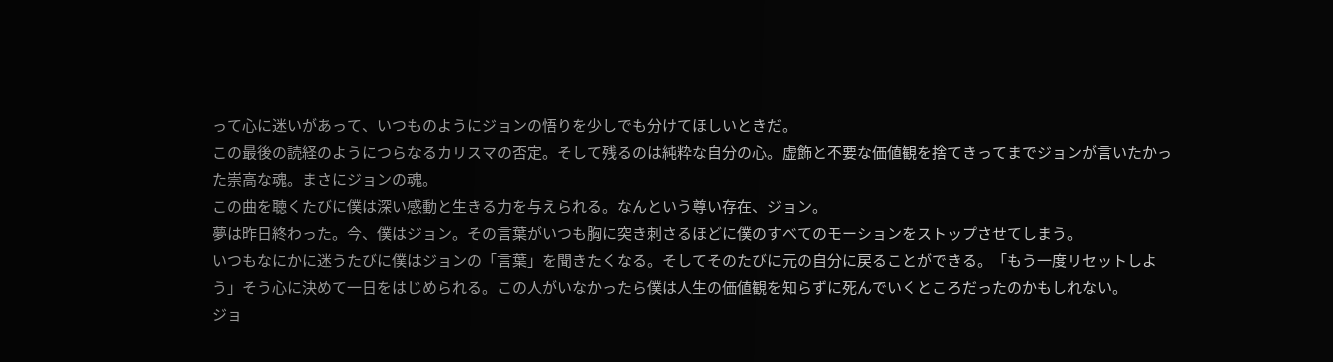って心に迷いがあって、いつものようにジョンの悟りを少しでも分けてほしいときだ。
この最後の読経のようにつらなるカリスマの否定。そして残るのは純粋な自分の心。虚飾と不要な価値観を捨てきってまでジョンが言いたかった崇高な魂。まさにジョンの魂。
この曲を聴くたびに僕は深い感動と生きる力を与えられる。なんという尊い存在、ジョン。
夢は昨日終わった。今、僕はジョン。その言葉がいつも胸に突き刺さるほどに僕のすべてのモーションをストップさせてしまう。
いつもなにかに迷うたびに僕はジョンの「言葉」を聞きたくなる。そしてそのたびに元の自分に戻ることができる。「もう一度リセットしよう」そう心に決めて一日をはじめられる。この人がいなかったら僕は人生の価値観を知らずに死んでいくところだったのかもしれない。
ジョ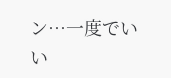ン…一度でいい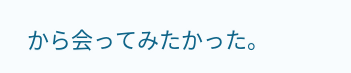から会ってみたかった。